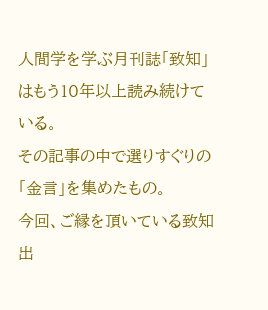人間学を学ぶ月刊誌「致知」はもう10年以上読み続けている。
その記事の中で選りすぐりの「金言」を集めたもの。
今回、ご縁を頂いている致知出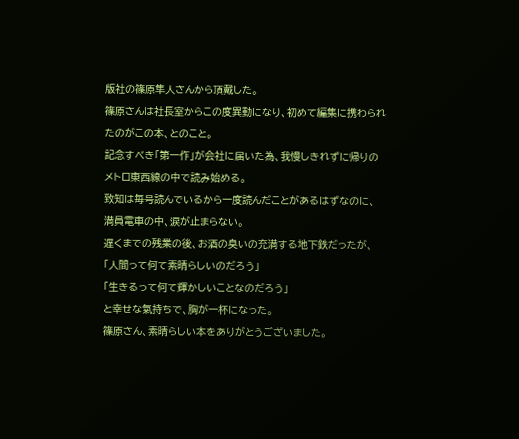版社の篠原隼人さんから頂戴した。
篠原さんは社長室からこの度異動になり、初めて編集に携わられたのがこの本、とのこと。
記念すべき「第一作」が会社に届いた為、我慢しきれずに帰りのメトロ東西線の中で読み始める。
致知は毎号読んでいるから一度読んだことがあるはずなのに、
満員電車の中、涙が止まらない。
遅くまでの残業の後、お酒の臭いの充満する地下鉄だったが、
「人間って何て素晴らしいのだろう」
「生きるって何て輝かしいことなのだろう」
と幸せな氣持ちで、胸が一杯になった。
篠原さん、素晴らしい本をありがとうございました。